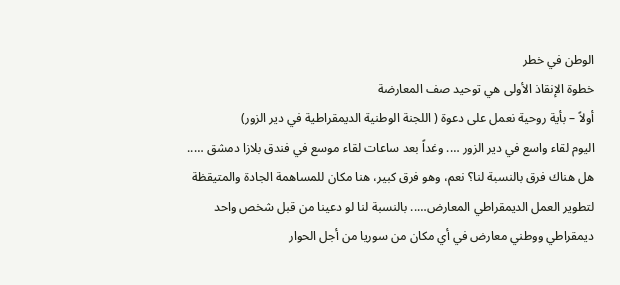الوطن في خطر
خطوة الإنقاذ الأولى هي توحيد صف المعارضة
أولاً – بأية روحية نعمل على دعوة ( اللجنة الوطنية الديمقراطية في دير الزور)
اليوم لقاء واسع في دير الزور …. وغداً بعد ساعات لقاء موسع في فندق بلازا دمشق ….. هل هناك فرق بالنسبة لنا؟ نعم، وهو فرق كبير، هنا مكان للمساهمة الجادة والمتيقظة لتطوير العمل الديمقراطي المعارض….. بالنسبة لنا لو دعينا من قبل شخص واحد ديمقراطي ووطني معارض في أي مكان من سوريا من أجل الحوار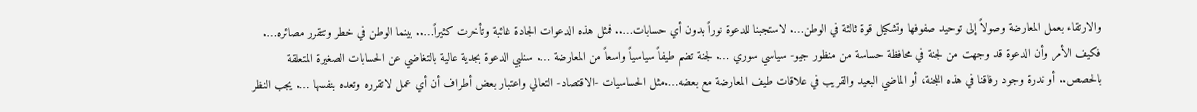والارتقاء بعمل المعارضة وصولاً إلى توحيد صفوفها وتشكيل قوة ثالثة في الوطن…. لاستجبنا للدعوة نوراً بدون أي حسابات….. فمثل هذه الدعوات الجادة غائبة وتأخرت كثيراً….. بينما الوطن في خطر وتتقرر مصائره…. فكيف الأمر وأن الدعوة قد وجهت من لجنة في محافظة حساسة من منظور جيو- سياسي سوري …. لجنة تضم طيفاً سياسياً واسعاً من المعارضة …. سنلبي الدعوة بجدية عالية بالتغاضي عن الحسابات الصغيرة المتعلقة بالحصص.. أو ندرة وجود رفاقنا في هذه اللجنة، أو الماضي البعيد والقريب في علاقات طيف المعارضة مع بعضه….مثل الحساسيات -الاقتصاد- التعالي واعتبار بعض أطراف أن أي عمل لاتقرره وتعده بنفسها …. يجب النظر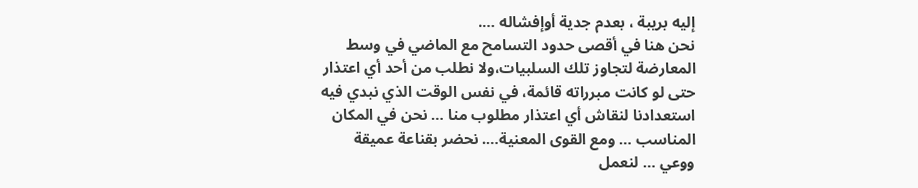إليه بريبة ، بعدم جدية أوإفشاله ….
نحن هنا في أقصى حدود التسامح مع الماضي في وسط المعارضة لتجاوز تلك السلبيات،ولا نطلب من أحد أي اعتذار حتى لو كانت مبرراته قائمة، في نفس الوقت الذي نبدي فيه استعدادنا لنقاش أي اعتذار مطلوب منا … نحن في المكان المناسب … ومع القوى المعنية…. نحضر بقناعة عميقة ووعي … لنعمل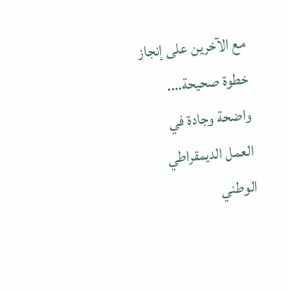مع الآخرين على إنجاز خطوة صحيحة…. واضحة وجادة في العمل الديمقراطي الوطني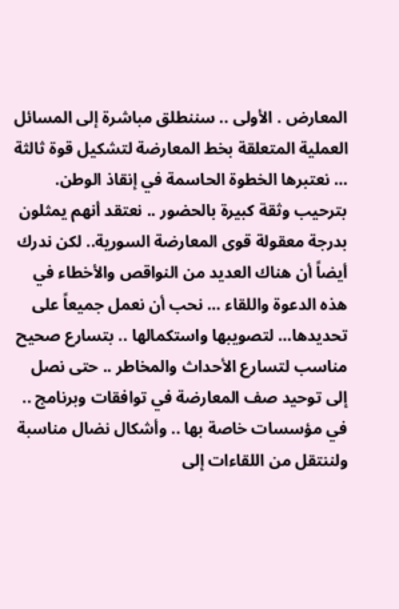المعارض . الأولى .. سننطلق مباشرة إلى المسائل العملية المتعلقة بخط المعارضة لتشكيل قوة ثالثة … نعتبرها الخطوة الحاسمة في إنقاذ الوطن.
بترحيب وثقة كبيرة بالحضور .. نعتقد أنهم يمثلون بدرجة معقولة قوى المعارضة السورية.. لكن ندرك أيضاً أن هناك العديد من النواقص والأخطاء في هذه الدعوة واللقاء … نحب أن نعمل جميعاً على تحديدها… لتصويبها واستكمالها .. بتسارع صحيح مناسب لتسارع الأحداث والمخاطر .. حتى نصل إلى توحيد صف المعارضة في توافقات وبرنامج .. في مؤسسات خاصة بها .. وأشكال نضال مناسبة ولننتقل من اللقاءات إلى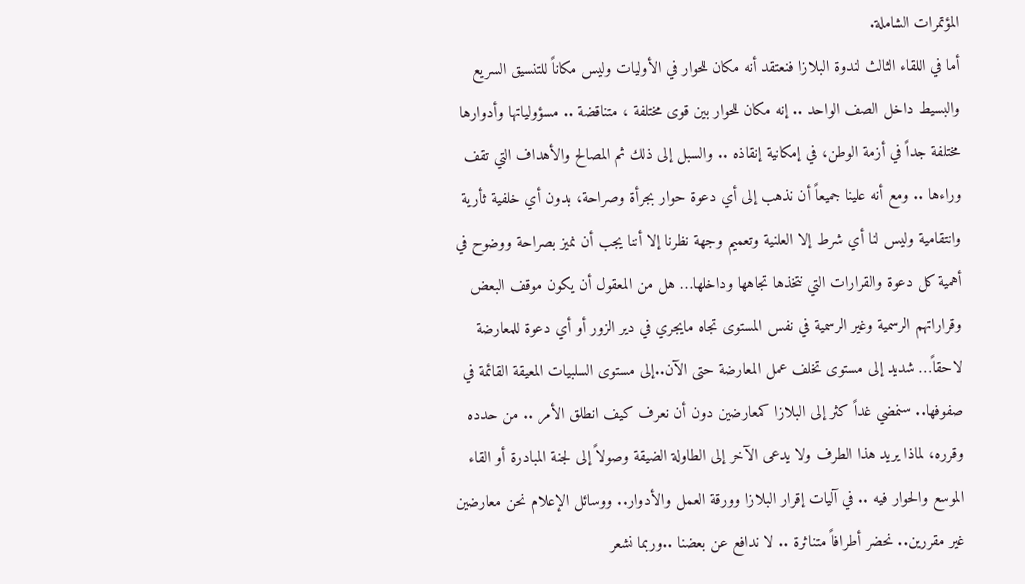المؤتمرات الشاملة.
أما في اللقاء الثالث لندوة البلازا فنعتقد أنه مكان للحوار في الأوليات وليس مكاناً للتنسيق السريع والبسيط داخل الصف الواحد .. إنه مكان للحوار بين قوى مختلفة ، متناقضة .. مسؤولياتها وأدوارها مختلفة جداً في أزمة الوطن، في إمكانية إنقاذه .. والسبل إلى ذلك ثم المصالح والأهداف التي تقف وراءها .. ومع أنه علينا جميعاً أن نذهب إلى أي دعوة حوار بجرأة وصراحة، بدون أي خلفية ثأرية وانتقامية وليس لنا أي شرط إلا العلنية وتعميم وجهة نظرنا إلا أننا يجب أن نميز بصراحة ووضوح في أهمية كل دعوة والقرارات التي نتخذها تجاهها وداخلها… هل من المعقول أن يكون موقف البعض وقراراتهم الرسمية وغير الرسمية في نفس المستوى تجاه مايجري في دير الزور أو أي دعوة للمعارضة لاحقاً… شديد إلى مستوى تخلف عمل المعارضة حتى الآن..إلى مستوى السلبيات المعيقة القائمة في صفوفها.. سنمضي غداً كثر إلى البلازا كمعارضين دون أن نعرف كيف انطلق الأمر .. من حدده وقرره، لماذا يريد هذا الطرف ولا يدعى الآخر إلى الطاولة الضيقة وصولاً إلى لجنة المبادرة أو القاء الموسع والحوار فيه .. في آليات إقرار البلازا وورقة العمل والأدوار.. ووسائل الإعلام نحن معارضين غير مقررين.. نحضر أطرافاً متناثرة .. لا ندافع عن بعضنا ..وربما نشعر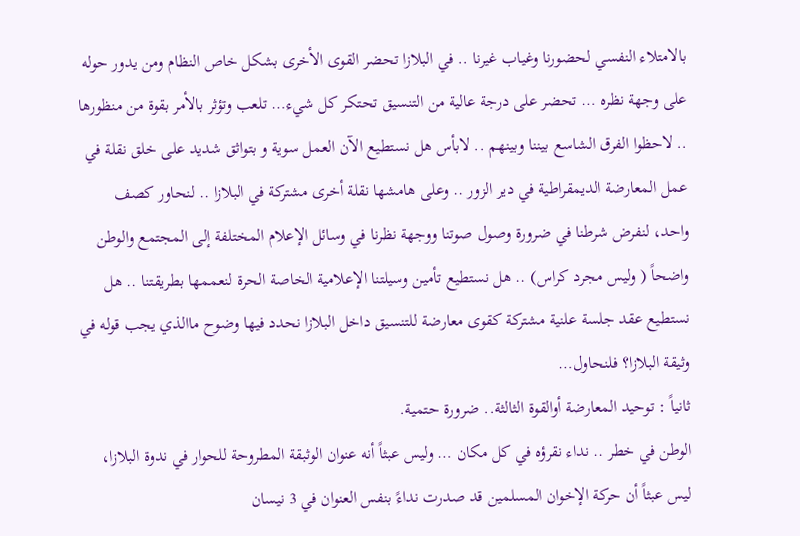بالامتلاء النفسي لحضورنا وغياب غيرنا .. في البلازا تحضر القوى الأخرى بشكل خاص النظام ومن يدور حوله على وجهة نظره … تحضر على درجة عالية من التنسيق تحتكر كل شيء… تلعب وتؤثر بالأمر بقوة من منظورها .. لاحظوا الفرق الشاسع بيننا وبينهم .. لابأس هل نستطيع الآن العمل سوية و بتواثق شديد على خلق نقلة في عمل المعارضة الديمقراطية في دير الزور .. وعلى هامشها نقلة أخرى مشتركة في البلازا .. لنحاور كصف واحد، لنفرض شرطنا في ضرورة وصول صوتنا ووجهة نظرنا في وسائل الإعلام المختلفة إلى المجتمع والوطن واضحاً ( وليس مجرد كراس) .. هل نستطيع تأمين وسيلتنا الإعلامية الخاصة الحرة لنعممها بطريقتنا .. هل نستطيع عقد جلسة علنية مشتركة كقوى معارضة للتنسيق داخل البلازا نحدد فيها وضوح ماالذي يجب قوله في وثيقة البلازا؟ فلنحاول…
ثانياً : توحيد المعارضة أوالقوة الثالثة.. ضرورة حتمية.
الوطن في خطر .. نداء نقرؤه في كل مكان … وليس عبثاً أنه عنوان الوثبقة المطروحة للحوار في ندوة البلازا، ليس عبثاً أن حركة الإخوان المسلمين قد صدرت نداءً بنفس العنوان في 3 نيسان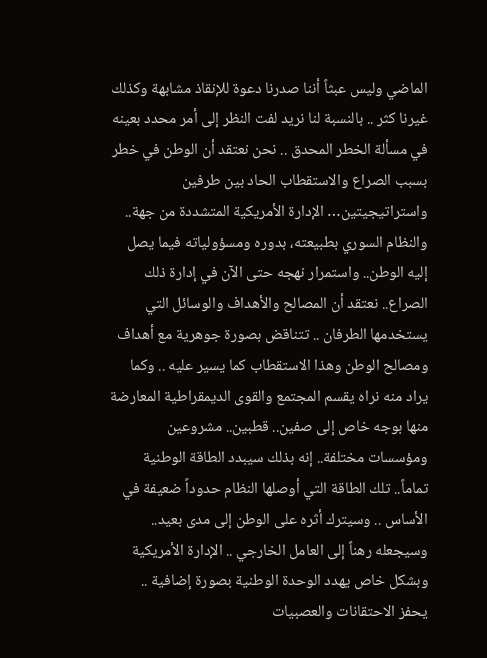الماضي وليس عبثاً أننا صدرنا دعوة للإنقاذ مشابهة وكذلك غيرنا كثر .. بالنسبة لنا نريد لفت النظر إلى أمر محدد بعينه في مسألة الخطر المحدق .. نحن نعتقد أن الوطن في خطر بسبب الصراع والاستقطاب الحاد بين طرفين واستراتيجيتين… الإدارة الأمريكية المتشددة من جهة.. والنظام السوري بطبيعته، بدوره ومسؤولياته فيما يصل إليه الوطن.. واستمرار نهجه حتى الآن في إدارة ذلك الصراع.. نعتقد أن المصالح والأهداف والوسائل التي يستخدمها الطرفان .. تتناقض بصورة جوهرية مع أهداف ومصالح الوطن وهذا الاستقطاب كما يسير عليه .. وكما يراد منه نراه يقسم المجتمع والقوى الديمقراطية المعارضة منها بوجه خاص إلى صفين.. قطبين.. مشروعين ومؤسسات مختلفة.. إنه بذلك سيبدد الطاقة الوطنية تماماً.. تلك الطاقة التي أوصلها النظام حدوداً ضعيفة في الأساس .. وسيترك أثره على الوطن إلى مدى بعيد.. وسيجعله رهناً إلى العامل الخارجي .. الإدارة الأمريكية وبشكل خاص يهدد الوحدة الوطنية بصورة إضافية .. يحفز الاحتقانات والعصبيات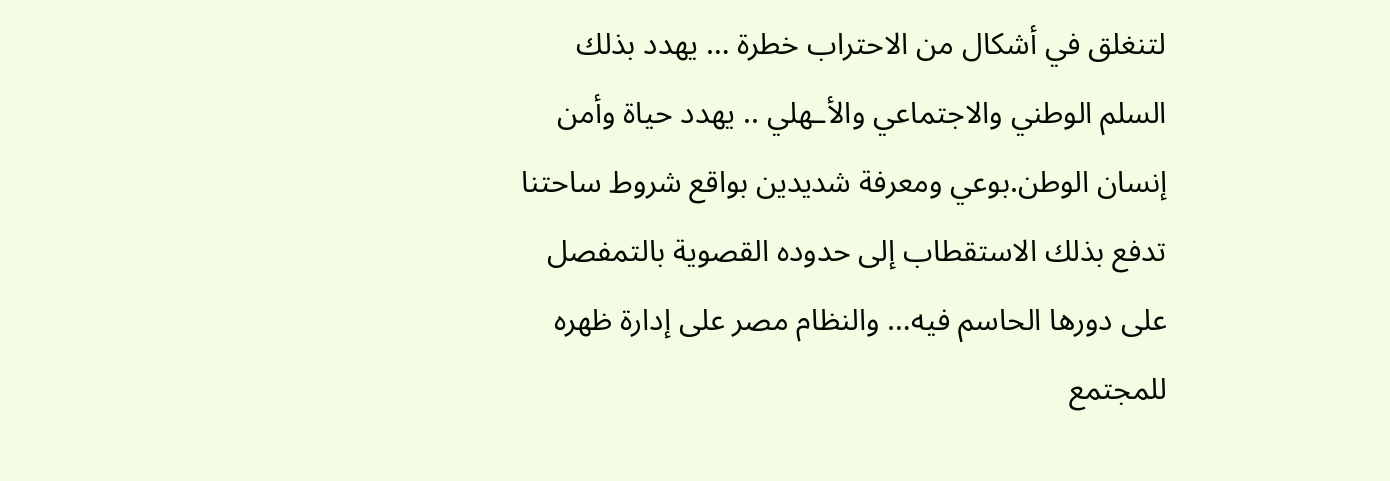لتنغلق في أشكال من الاحتراب خطرة … يهدد بذلك السلم الوطني والاجتماعي والأـهلي .. يهدد حياة وأمن إنسان الوطن.بوعي ومعرفة شديدين بواقع شروط ساحتنا تدفع بذلك الاستقطاب إلى حدوده القصوية بالتمفصل على دورها الحاسم فيه… والنظام مصر على إدارة ظهره للمجتمع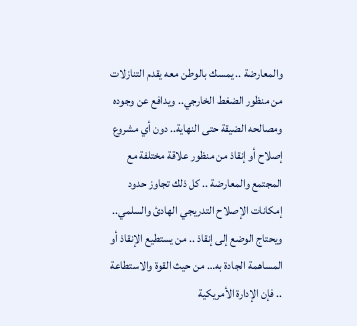والمعارضة .. يمسك بالوطن معه يقدم التنازلات من منظور الضغط الخارجي.. ويدافع عن وجوده ومصالحه الضيقة حتى النهاية.. دون أي مشروع إصلاح أو إنقاذ من منظور علاقة مختلفة مع المجتمع والمعارضة .. كل ذلك تجاوز حدود إمكانات الإصلاح التدريجي الهادئ والسلمي.. ويحتاج الوضع إلى إنقاذ .. من يستطيع الإنقاذ أو المساهمة الجادة به… من حيث القوة والاستطاعة .. فإن الإدارة الأمريكية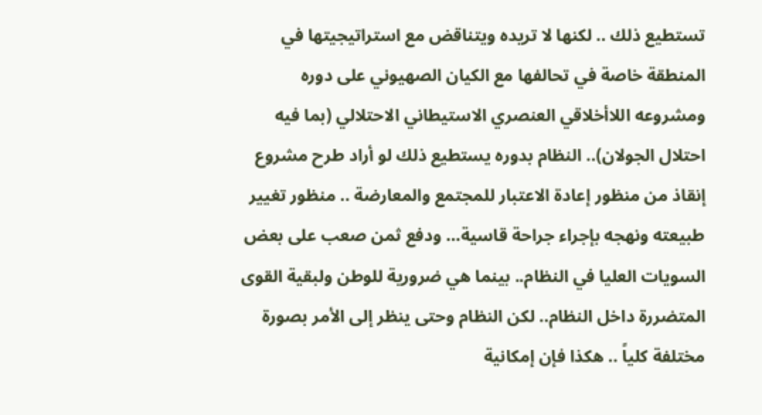تستطيع ذلك .. لكنها لا تريده ويتناقض مع استراتيجيتها في المنطقة خاصة في تحالفها مع الكيان الصهيوني على دوره ومشروعه اللاأخلاقي العنصري الاستيطاني الاحتلالي (بما فيه احتلال الجولان).. النظام بدوره يستطيع ذلك لو أراد طرح مشروع إنقاذ من منظور إعادة الاعتبار للمجتمع والمعارضة .. منظور تغيير طبيعته ونهجه بإجراء جراحة قاسية… ودفع ثمن صعب على بعض السويات العليا في النظام.. بينما هي ضرورية للوطن ولبقية القوى المتضررة داخل النظام.. لكن النظام وحتى ينظر إلى الأمر بصورة مختلفة كلياً .. هكذا فإن إمكانية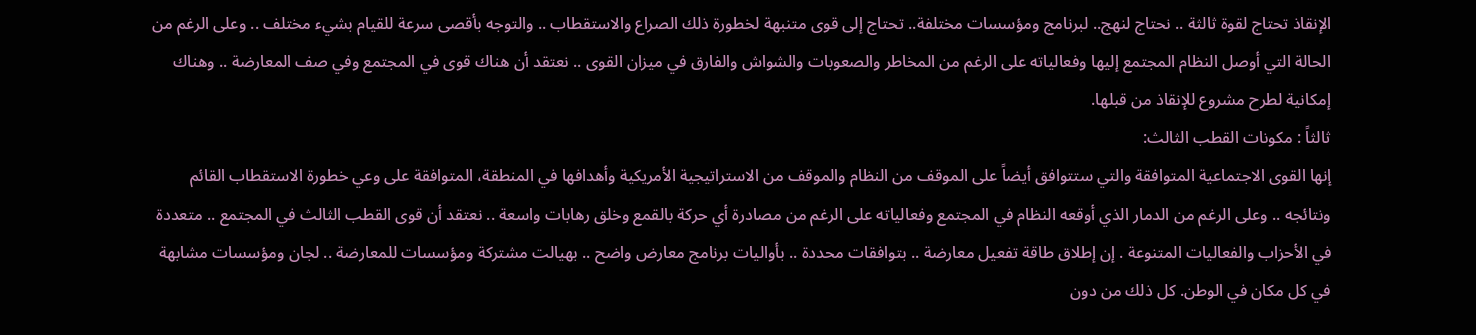الإنقاذ تحتاج لقوة ثالثة .. نحتاج لنهج.. لبرنامج ومؤسسات مختلفة.. تحتاج إلى قوى متنبهة لخطورة ذلك الصراع والاستقطاب .. والتوجه بأقصى سرعة للقيام بشيء مختلف .. وعلى الرغم من الحالة التي أوصل النظام المجتمع إليها وفعالياته على الرغم من المخاطر والصعوبات والشواش والفارق في ميزان القوى .. نعتقد أن هناك قوى في المجتمع وفي صف المعارضة .. وهناك إمكانية لطرح مشروع للإنقاذ من قبلها.
ثالثاً : مكونات القطب الثالث:
إنها القوى الاجتماعية المتوافقة والتي ستتوافق أيضاً على الموقف من النظام والموقف من الاستراتيجية الأمريكية وأهدافها في المنطقة، المتوافقة على وعي خطورة الاستقطاب القائم ونتائجه .. وعلى الرغم من الدمار الذي أوقعه النظام في المجتمع وفعالياته على الرغم من مصادرة أي حركة بالقمع وخلق رهابات واسعة .. نعتقد أن قوى القطب الثالث في المجتمع .. متعددة في الأحزاب والفعاليات المتنوعة . إن إطلاق طاقة تفعيل معارضة .. بتوافقات محددة .. بأواليات برنامج معارض واضح .. بهيالت مشتركة ومؤسسات للمعارضة .. لجان ومؤسسات مشابهة في كل مكان في الوطن. كل ذلك من دون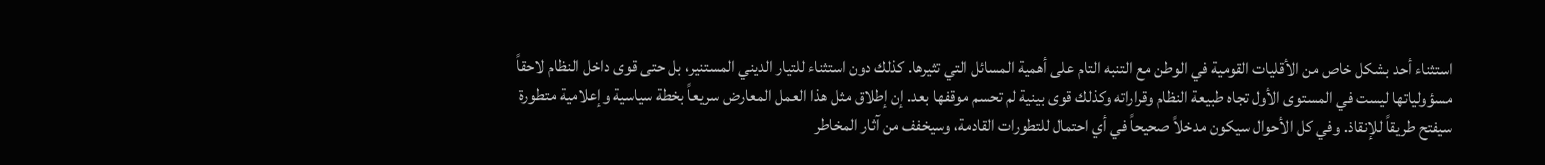استثناء أحد بشكل خاص من الأقليات القومية في الوطن مع التنبه التام على أهمية المسائل التي تثيرها. كذلك دون استثناء للتيار الديني المستنير، بل حتى قوى داخل النظام لاحقاً مسؤولياتها ليست في المستوى الأول تجاه طبيعة النظام وقراراته وكذلك قوى بينية لم تحسم موقفها بعد. إن إطلاق مثل هذا العمل المعارض سريعاً بخطة سياسية وإعلامية متطورة سيفتح طريقاً للإنقاذ. وفي كل الأحوال سيكون مدخلاً صحيحاً في أي احتمال للتطورات القادمة، وسيخفف من آثار المخاطر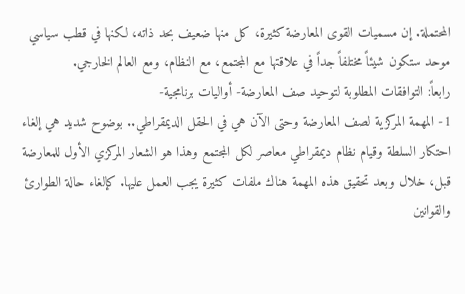المحتملة. إن مسميات القوى المعارضة كثيرة، كل منها ضعيف بحد ذاته، لكنها في قطب سياسي موحد ستكون شيئاً مختلفاً جداً في علاقتها مع المجتمع، مع النظام، ومع العالم الخارجي.
رابعاً: التوافقات المطلوبة لتوحيد صف المعارضة- أواليات برنامجية-
1- المهمة المركزية لصف المعارضة وحتى الآن هي في الحقل الديمقراطي.. بوضوح شديد هي إلغاء احتكار السلطة وقيام نظام ديمقراطي معاصر لكل المجتمع وهذا هو الشعار المركزي الأول للمعارضة قبل، خلال وبعد تحقيق هذه المهمة هناك ملفات كثيرة يجب العمل عليها. كإلغاء حالة الطوارئ والقوانين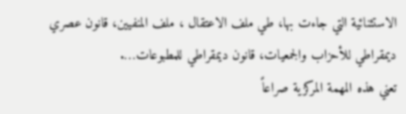الاستثنائية التي جاءت بها، طي ملف الاعتقال ، ملف المنفيين، قانون عصري ديمقراطي للأحزاب والجمعيات، قانون ديمقراطي للمطبوعات….
تعني هذه المهمة المركزية صراعاً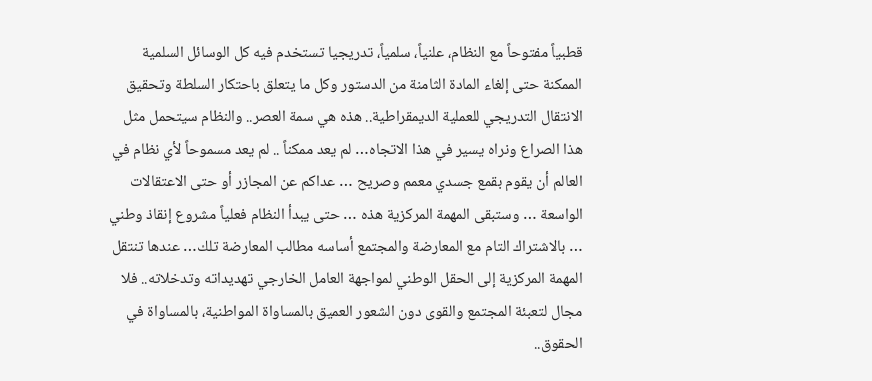قطبياً مفتوحاً مع النظام، علنياً، سلمياً، تدريجيا تستخدم فيه كل الوسائل السلمية الممكنة حتى إلغاء المادة الثامنة من الدستور وكل ما يتعلق باحتكار السلطة وتحقيق الانتقال التدريجي للعملية الديمقراطية.. هذه هي سمة العصر.. والنظام سيتحمل مثل هذا الصراع ونراه يسير في هذا الاتجاه… لم يعد ممكناً .. لم يعد مسموحاً لأي نظام في العالم أن يقوم بقمع جسدي معمم وصريح … عداكم عن المجازر أو حتى الاعتقالات الواسعة … وستبقى المهمة المركزية هذه … حتى يبدأ النظام فعلياً مشروع إنقاذ وطني … بالاشتراك التام مع المعارضة والمجتمع أساسه مطالب المعارضة تلك… عندها تنتقل المهمة المركزية إلى الحقل الوطني لمواجهة العامل الخارجي تهديداته وتدخلاته.. فلا مجال لتعبئة المجتمع والقوى دون الشعور العميق بالمساواة المواطنية، بالمساواة في الحقوق..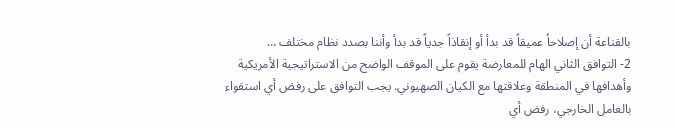بالقناعة أن إصلاحاً عميقاً قد بدأ أو إنقاذاً جدياً قد بدأ وأننا بصدد نظام مختلف …
2- التوافق الثاني الهام للمعارضة يقوم على الموقف الواضح من الاستراتيجية الأمريكية وأهدافها في المنطقة وعلاقتها مع الكيان الصهيوني. يجب التوافق على رفض أي استقواء بالعامل الخارجي، رفض أي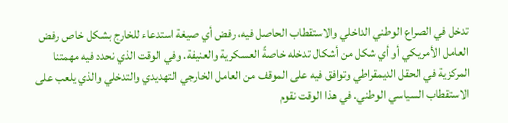تدخل في الصراع الوطني الداخلي والاستقطاب الحاصل فيه، رفض أي صيغة استدعاء للخارج بشكل خاص رفض العامل الأمريكي أو أي شكل من أشكال تدخله خاصةً العسكرية والعنيفة. وفي الوقت الذي نحدد فيه مهمتنا المركزية في الحقل الديمقراطي وتوافق فيه على الموقف من العامل الخارجي التهديدي والتدخلي والذي يلعب على الاستقطاب السياسي الوطني. في هذا الوقت نقوم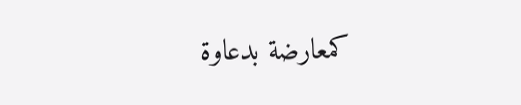كمعارضة بدعاوة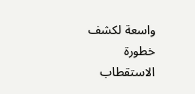واسعة لكشف خطورة الاستقطاب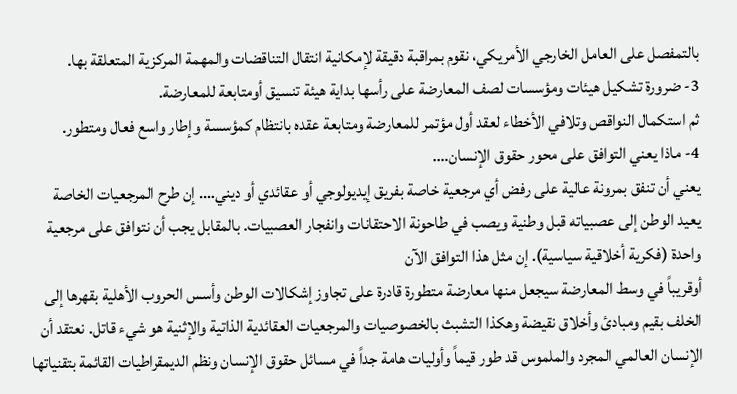بالتمفصل على العامل الخارجي الأمريكي، نقوم بمراقبة دقيقة لإمكانية انتقال التناقضات والمهمة المركزية المتعلقة بها.
3- ضرورة تشكيل هيئات ومؤسسات لصف المعارضة على رأسها بداية هيئة تنسيق أومتابعة للمعارضة.
ثم استكمال النواقص وتلافي الأخطاء لعقد أول مؤتمر للمعارضة ومتابعة عقده بانتظام كمؤسسة وإطار واسع فعال ومتطور.
4- ماذا يعني التوافق على محور حقوق الإنسان….
يعني أن تنفق بمرونة عالية على رفض أي مرجعية خاصة بفريق إيديولوجي أو عقائدي أو ديني…. إن طرح المرجعيات الخاصة يعيد الوطن إلى عصبياته قبل وطنية ويصب في طاحونة الاحتقانات وانفجار العصبيات. بالمقابل يجب أن نتوافق على مرجعية واحدة (فكرية أخلاقية سياسية). إن مثل هذا التوافق الآن
أوقريباً في وسط المعارضة سيجعل منها معارضة متطورة قادرة على تجاوز إشكالات الوطن وأسس الحروب الأهلية بقهرها إلى الخلف بقيم ومبادئ وأخلاق نقيضة وهكذا التشبث بالخصوصيات والمرجعيات العقائدية الذاتية والإثنية هو شيء قاتل. نعتقد أن الإنسان العالمي المجرد والملموس قد طور قيماً وأوليات هامة جداً في مسائل حقوق الإنسان ونظم الديمقراطيات القائمة بتقنياتها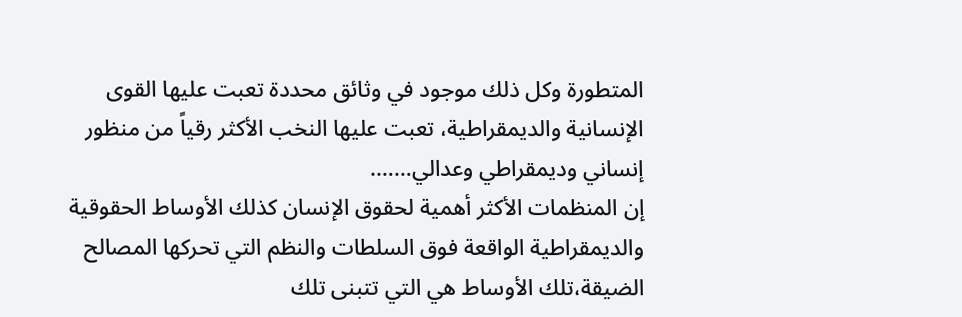المتطورة وكل ذلك موجود في وثائق محددة تعبت عليها القوى الإنسانية والديمقراطية، تعبت عليها النخب الأكثر رقياً من منظور إنساني وديمقراطي وعدالي…….
إن المنظمات الأكثر أهمية لحقوق الإنسان كذلك الأوساط الحقوقية والديمقراطية الواقعة فوق السلطات والنظم التي تحركها المصالح الضيقة،تلك الأوساط هي التي تتبنى تلك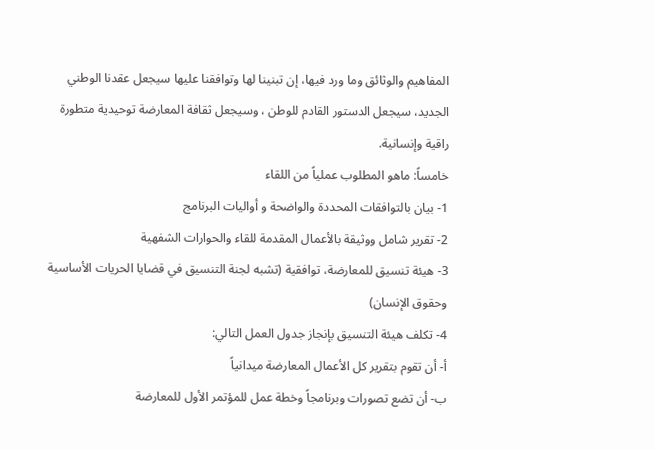المفاهيم والوثائق وما ورد فيها، إن تبنينا لها وتوافقنا عليها سيجعل عقدنا الوطني الجديد، سيجعل الدستور القادم للوطن ، وسيجعل ثقافة المعارضة توحيدية متطورة راقية وإنسانية.
خامساً: ماهو المطلوب عملياً من اللقاء
1- بيان بالتوافقات المحددة والواضحة و أواليات البرنامج
2- تقرير شامل ووثيقة بالأعمال المقدمة للقاء والحوارات الشفهية
3- هيئة تنسيق للمعارضة، توافقية (تشبه لجنة التنسيق في قضايا الحريات الأساسية وحقوق الإنسان)
4- تكلف هيئة التنسيق بإنجاز جدول العمل التالي:
أ- أن تقوم بتقرير كل الأعمال المعارضة ميدانياً
ب- أن تضع تصورات وبرنامجاً وخطة عمل للمؤتمر الأول للمعارضة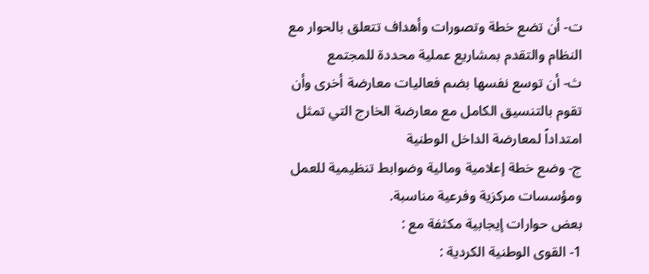ت- أن تضع خطة وتصورات وأهداف تتعلق بالحوار مع النظام والتقدم بمشاريع عملية محددة للمجتمع
ث- أن توسع نفسها بضم فعاليات معارضة أخرى وأن تقوم بالتنسيق الكامل مع معارضة الخارج التي تمثل امتداداً لمعارضة الداخل الوطنية
ج- وضع خطة إعلامية ومالية وضوابط تنظيمية للعمل ومؤسسات مركزية وفرعية مناسبة.
بعض حوارات إيجابية مكثفة مع :
1- القوى الوطنية الكردية :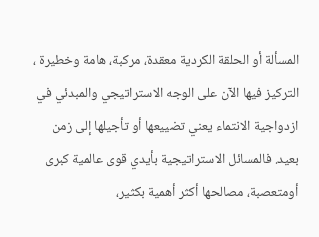المسألة أو الحلقة الكردية معقدة، مركبة، هامة وخطيرة ، التركيز فيها الآن على الوجه الاستراتيجي والمبدئي في ازدواجية الانتماء يعني تضييعها أو تأجيلها إلى زمن بعيد. فالمسائل الاستراتيجية بأيدي قوى عالمية كبرى أومتعصبة، مصالحها أكثر أهمية بكثير،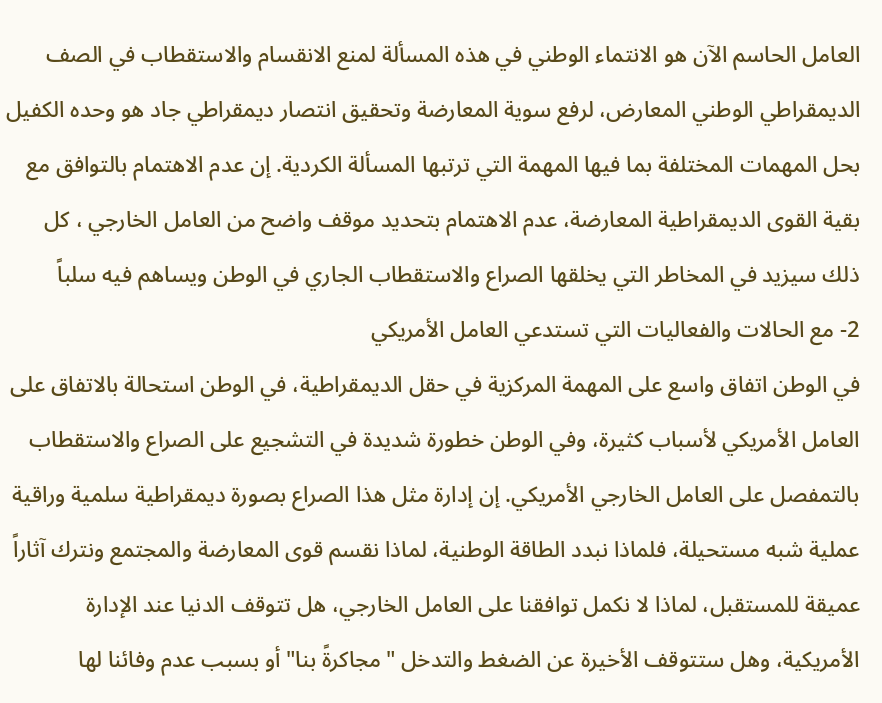العامل الحاسم الآن هو الانتماء الوطني في هذه المسألة لمنع الانقسام والاستقطاب في الصف الديمقراطي الوطني المعارض، لرفع سوية المعارضة وتحقيق انتصار ديمقراطي جاد هو وحده الكفيل بحل المهمات المختلفة بما فيها المهمة التي ترتبها المسألة الكردية. إن عدم الاهتمام بالتوافق مع بقية القوى الديمقراطية المعارضة، عدم الاهتمام بتحديد موقف واضح من العامل الخارجي ، كل ذلك سيزيد في المخاطر التي يخلقها الصراع والاستقطاب الجاري في الوطن ويساهم فيه سلباً
2- مع الحالات والفعاليات التي تستدعي العامل الأمريكي
في الوطن اتفاق واسع على المهمة المركزية في حقل الديمقراطية، في الوطن استحالة بالاتفاق على العامل الأمريكي لأسباب كثيرة، وفي الوطن خطورة شديدة في التشجيع على الصراع والاستقطاب بالتمفصل على العامل الخارجي الأمريكي. إن إدارة مثل هذا الصراع بصورة ديمقراطية سلمية وراقية عملية شبه مستحيلة، فلماذا نبدد الطاقة الوطنية، لماذا نقسم قوى المعارضة والمجتمع ونترك آثاراً عميقة للمستقبل، لماذا لا نكمل توافقنا على العامل الخارجي، هل تتوقف الدنيا عند الإدارة الأمريكية، وهل ستتوقف الأخيرة عن الضغط والتدخل "مجاكرةً بنا" أو بسبب عدم وفائنا لها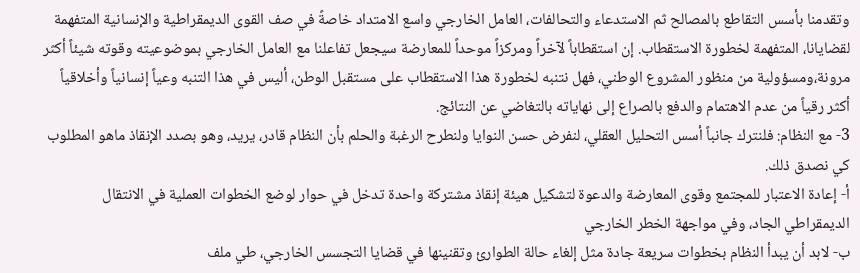وتقدمنا بأسس التقاطع بالمصالح ثم الاستدعاء والتحالفات، العامل الخارجي واسع الامتداد خاصةً في صف القوى الديمقراطية والإنسانية المتفهمة لقضايانا، المتفهمة لخطورة الاستقطاب. إن استقطاباً لآخراً ومركزاً موحداً للمعارضة سيجعل تفاعلنا مع العامل الخارجي بموضوعيته وقوته شيئاً أكثر مرونة،ومسؤولية من منظور المشروع الوطني، فهل نتنبه لخطورة هذا الاستقطاب على مستقبل الوطن، أليس في هذا التنبه وعياً إنسانياً وأخلاقياً أكثر رقياً من عدم الاهتمام والدفع بالصراع إلى نهاياته بالتغاضي عن النتائج.
3- مع النظام: فلنترك جانباً أسس التحليل العقلي، لنفرض حسن النوايا ولنطرح الرغبة والحلم بأن النظام قادر، يريد، وهو بصدد الإنقاذ ماهو المطلوب كي نصدق ذلك.
أ- إعادة الاعتبار للمجتمع وقوى المعارضة والدعوة لتشكيل هيئة إنقاذ مشتركة واحدة تدخل في حوار لوضع الخطوات العملية في الانتقال الديمقراطي الجاد، وفي مواجهة الخطر الخارجي
ب- لابد أن يبدأ النظام بخطوات سريعة جادة مثل إلغاء حالة الطوارئ وتقنينها في قضايا التجسس الخارجي، طي ملف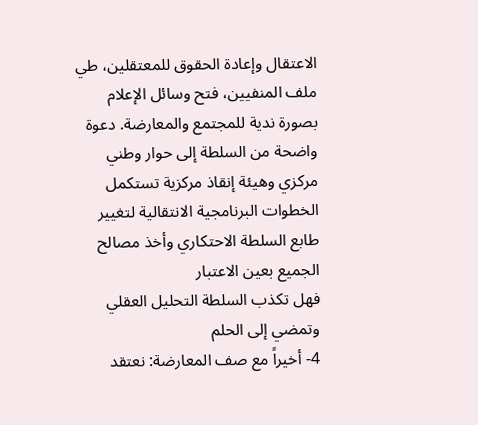الاعتقال وإعادة الحقوق للمعتقلين، طي ملف المنفيين، فتح وسائل الإعلام بصورة ندية للمجتمع والمعارضة. دعوة واضحة من السلطة إلى حوار وطني مركزي وهيئة إنقاذ مركزية تستكمل الخطوات البرنامجية الانتقالية لتغيير طابع السلطة الاحتكاري وأخذ مصالح الجميع بعين الاعتبار
فهل تكذب السلطة التحليل العقلي وتمضي إلى الحلم
4- أخيراً مع صف المعارضة: نعتقد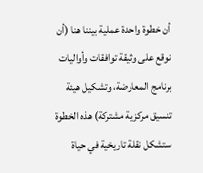أن خطوة واحدة عملية بيننا هنا (أن نوقع على وثيقة توافقات وأواليات برنامج المعارضة، وتشكيل هيئة تنسيق مركزية مشتركة) هذه الخطوة ستشكل نقلة تاريخية في حياة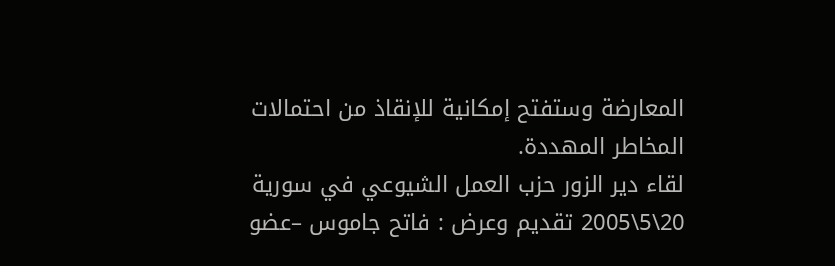المعارضة وستفتح إمكانية للإنقاذ من احتمالات المخاطر المهددة.
لقاء دير الزور حزب العمل الشيوعي في سورية
20\5\2005 تقديم وعرض : فاتح جاموس –عضو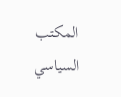المكتب السياسي